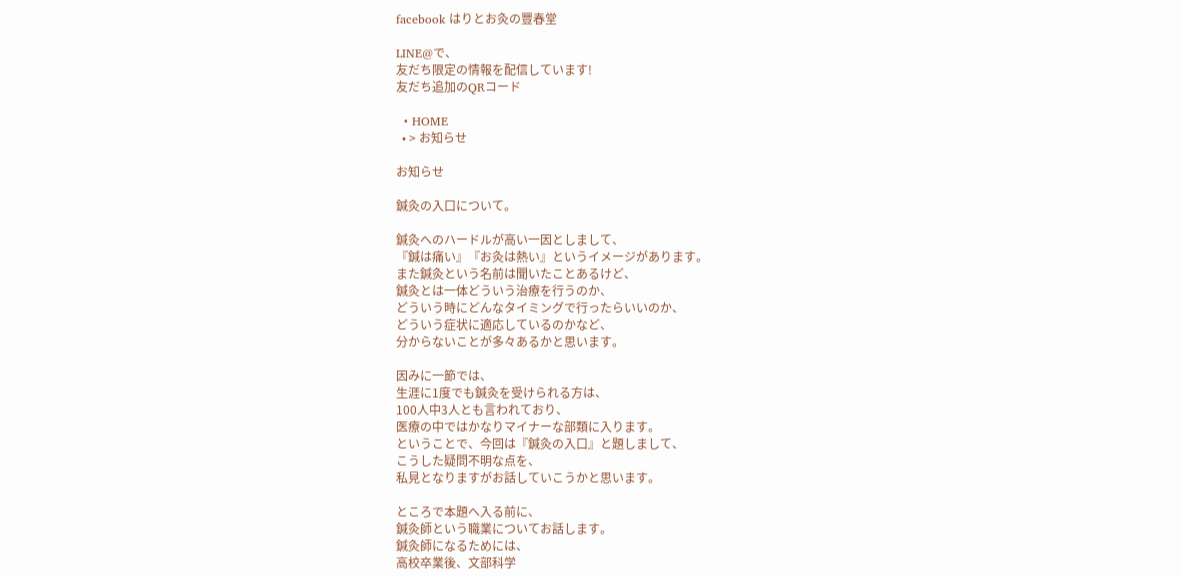facebook はりとお灸の豐春堂

LINE@で、
友だち限定の情報を配信しています!
友だち追加のQRコード

  • HOME
  • > お知らせ

お知らせ

鍼灸の入口について。

鍼灸へのハードルが高い一因としまして、
『鍼は痛い』『お灸は熱い』というイメージがあります。
また鍼灸という名前は聞いたことあるけど、
鍼灸とは一体どういう治療を行うのか、
どういう時にどんなタイミングで行ったらいいのか、
どういう症状に適応しているのかなど、
分からないことが多々あるかと思います。

因みに一節では、
生涯に1度でも鍼灸を受けられる方は、
100人中3人とも言われており、
医療の中ではかなりマイナーな部類に入ります。
ということで、今回は『鍼灸の入口』と題しまして、
こうした疑問不明な点を、
私見となりますがお話していこうかと思います。

ところで本題へ入る前に、
鍼灸師という職業についてお話します。
鍼灸師になるためには、
高校卒業後、文部科学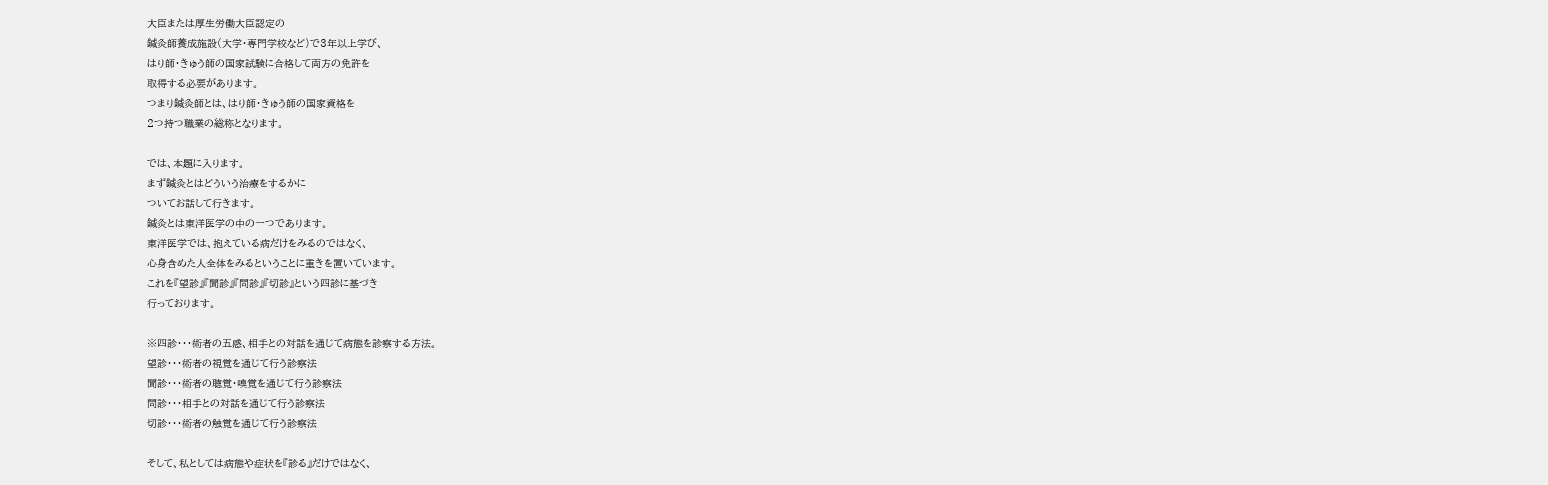大臣または厚生労働大臣認定の
鍼灸師養成施設(大学・専門学校など)で3年以上学び、
はり師・きゅう師の国家試験に合格して両方の免許を
取得する必要があります。
つまり鍼灸師とは、はり師・きゅう師の国家資格を
2つ持つ職業の総称となります。

では、本題に入ります。
まず鍼灸とはどういう治療をするかに
ついてお話して行きます。
鍼灸とは東洋医学の中の一つであります。
東洋医学では、抱えている病だけをみるのではなく、
心身含めた人全体をみるということに重きを置いています。
これを『望診』『聞診』『問診』『切診』という四診に基づき
行っております。

※四診・・・術者の五感、相手との対話を通じて病態を診察する方法。
望診・・・術者の視覚を通じて行う診察法
聞診・・・術者の聴覚・嗅覚を通じて行う診察法
問診・・・相手との対話を通じて行う診察法
切診・・・術者の触覚を通じて行う診察法

そして、私としては病態や症状を『診る』だけではなく、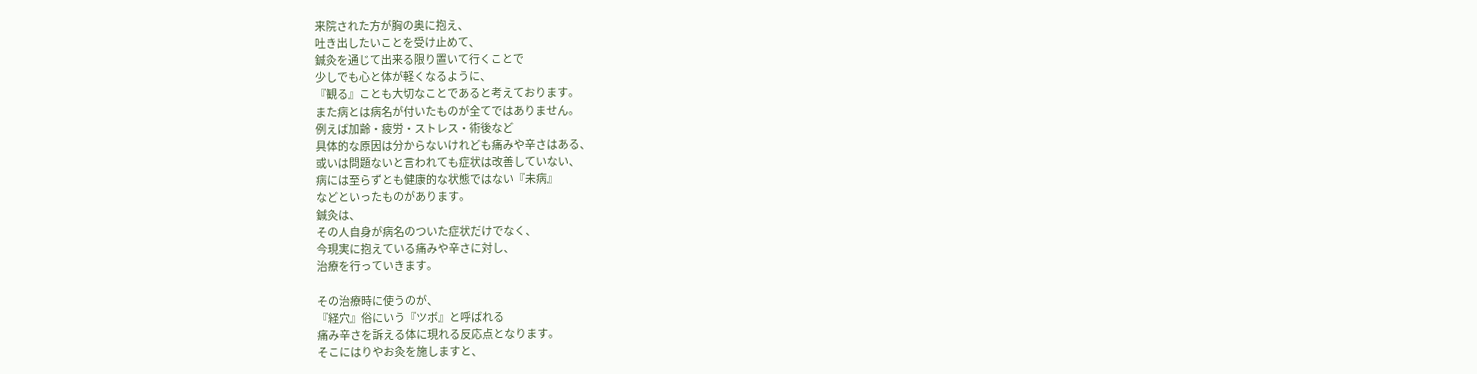来院された方が胸の奥に抱え、
吐き出したいことを受け止めて、
鍼灸を通じて出来る限り置いて行くことで
少しでも心と体が軽くなるように、
『観る』ことも大切なことであると考えております。
また病とは病名が付いたものが全てではありません。
例えば加齢・疲労・ストレス・術後など
具体的な原因は分からないけれども痛みや辛さはある、
或いは問題ないと言われても症状は改善していない、
病には至らずとも健康的な状態ではない『未病』
などといったものがあります。
鍼灸は、
その人自身が病名のついた症状だけでなく、
今現実に抱えている痛みや辛さに対し、
治療を行っていきます。

その治療時に使うのが、
『経穴』俗にいう『ツボ』と呼ばれる
痛み辛さを訴える体に現れる反応点となります。
そこにはりやお灸を施しますと、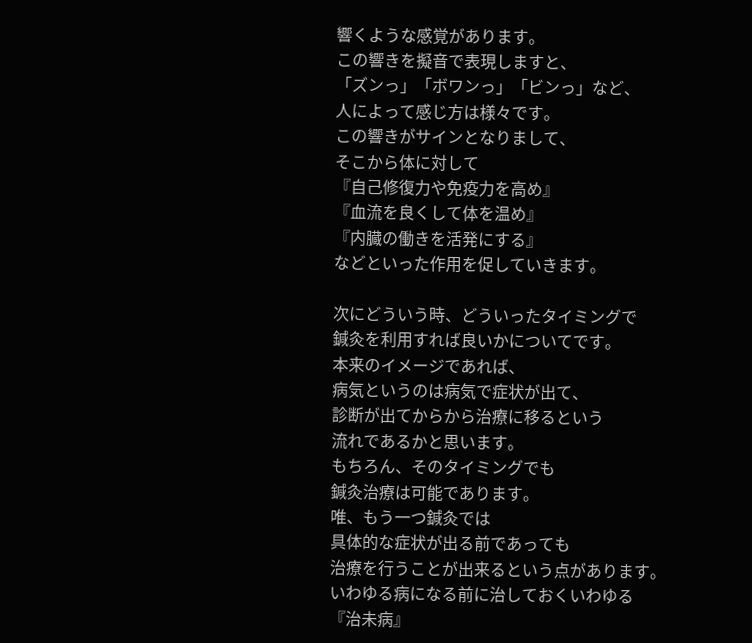響くような感覚があります。
この響きを擬音で表現しますと、
「ズンっ」「ボワンっ」「ビンっ」など、
人によって感じ方は様々です。
この響きがサインとなりまして、
そこから体に対して
『自己修復力や免疫力を高め』
『血流を良くして体を温め』
『内臓の働きを活発にする』
などといった作用を促していきます。

次にどういう時、どういったタイミングで
鍼灸を利用すれば良いかについてです。
本来のイメージであれば、
病気というのは病気で症状が出て、
診断が出てからから治療に移るという
流れであるかと思います。
もちろん、そのタイミングでも
鍼灸治療は可能であります。
唯、もう一つ鍼灸では
具体的な症状が出る前であっても
治療を行うことが出来るという点があります。
いわゆる病になる前に治しておくいわゆる
『治未病』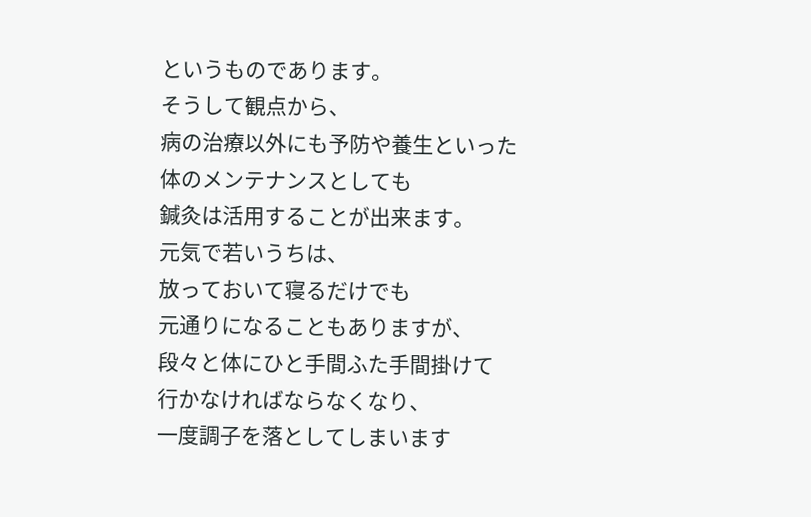というものであります。
そうして観点から、
病の治療以外にも予防や養生といった
体のメンテナンスとしても
鍼灸は活用することが出来ます。
元気で若いうちは、
放っておいて寝るだけでも
元通りになることもありますが、
段々と体にひと手間ふた手間掛けて
行かなければならなくなり、
一度調子を落としてしまいます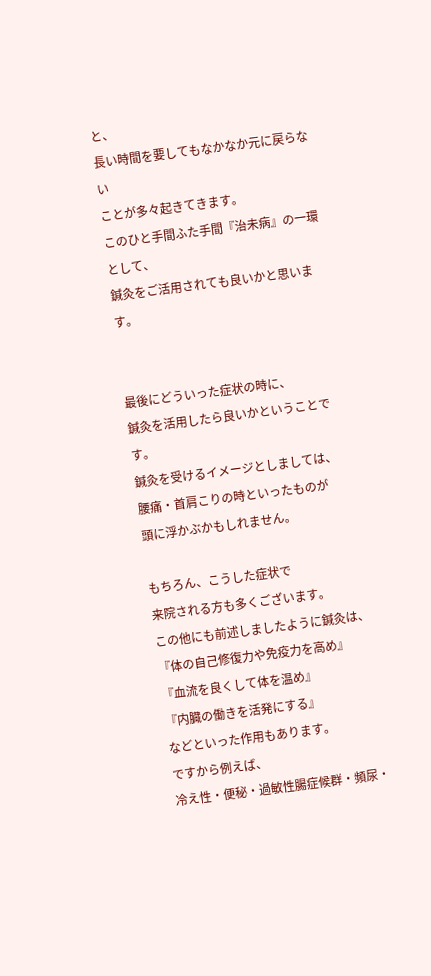と、
長い時間を要してもなかなか元に戻らない
ことが多々起きてきます。
このひと手間ふた手間『治未病』の一環として、
鍼灸をご活用されても良いかと思います。


最後にどういった症状の時に、
鍼灸を活用したら良いかということです。
鍼灸を受けるイメージとしましては、
腰痛・首肩こりの時といったものが
頭に浮かぶかもしれません。

もちろん、こうした症状で
来院される方も多くございます。
この他にも前述しましたように鍼灸は、
『体の自己修復力や免疫力を高め』
『血流を良くして体を温め』
『内臓の働きを活発にする』
などといった作用もあります。
ですから例えば、
冷え性・便秘・過敏性腸症候群・頻尿・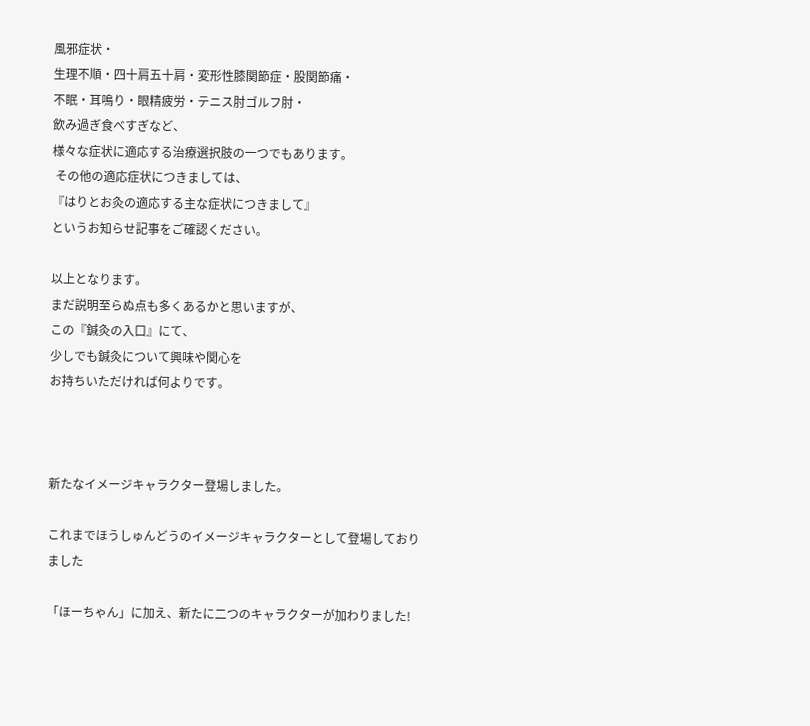風邪症状・
生理不順・四十肩五十肩・変形性膝関節症・股関節痛・
不眠・耳鳴り・眼精疲労・テニス肘ゴルフ肘・
飲み過ぎ食べすぎなど、
様々な症状に適応する治療選択肢の一つでもあります。
 その他の適応症状につきましては、
『はりとお灸の適応する主な症状につきまして』
というお知らせ記事をご確認ください。

以上となります。
まだ説明至らぬ点も多くあるかと思いますが、
この『鍼灸の入口』にて、
少しでも鍼灸について興味や関心を
お持ちいただければ何よりです。



新たなイメージキャラクター登場しました。

これまでほうしゅんどうのイメージキャラクターとして登場しておりました

「ほーちゃん」に加え、新たに二つのキャラクターが加わりました!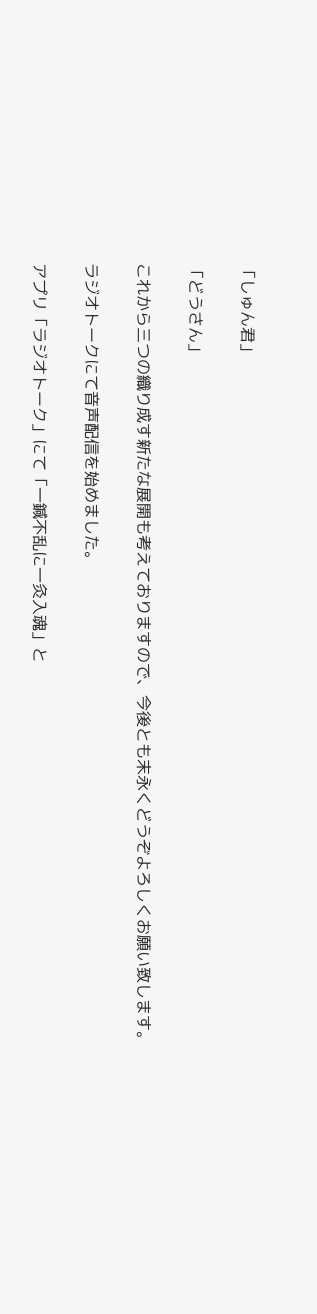「しゅん君」

「どうさん」

これから三つの織り成す新たな展開も考えておりますので、今後とも末永くどうぞよろしくお願い致します。

ラジオトークにて音声配信を始めました。

アプリ「ラジオトーク」にて「一鍼不乱に一灸入魂」と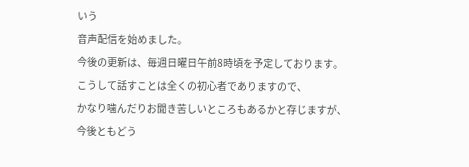いう
音声配信を始めました。
今後の更新は、毎週日曜日午前8時頃を予定しております。
こうして話すことは全くの初心者でありますので、
かなり噛んだりお聞き苦しいところもあるかと存じますが、
今後ともどう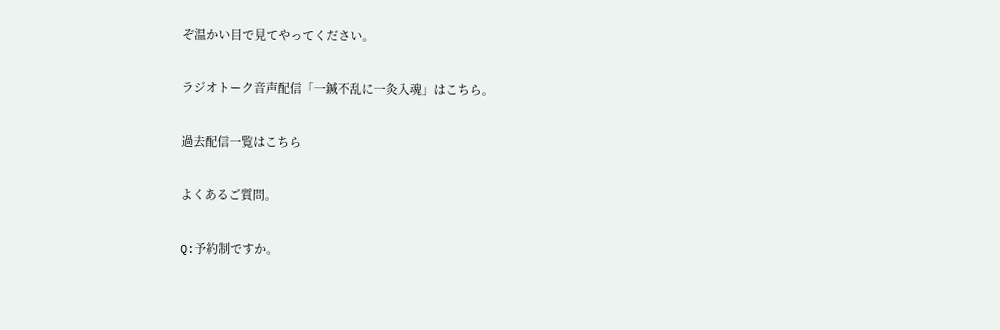ぞ温かい目で見てやってください。

ラジオトーク音声配信「一鍼不乱に一灸入魂」はこちら。

過去配信一覧はこちら

よくあるご質問。

Q:予約制ですか。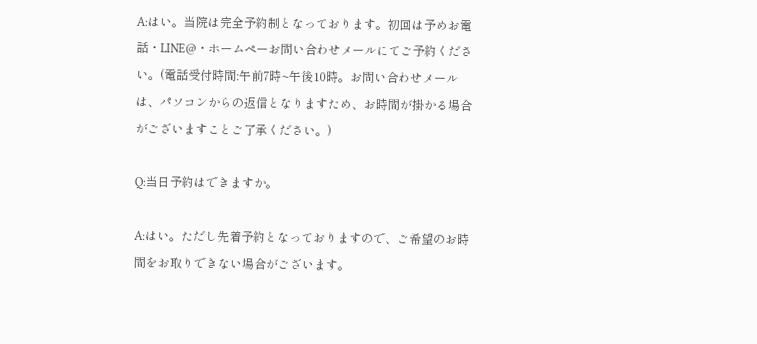A:はい。当院は完全予約制となっております。初回は予めお電話・LINE@・ホームペーお問い合わせメールにてご予約ください。(電話受付時間:午前7時~午後10時。お問い合わせメールは、パソコンからの返信となりますため、お時間が掛かる場合がございますことご了承ください。)

Q:当日予約はできますか。

A:はい。ただし先着予約となっておりますので、ご希望のお時間をお取りできない場合がございます。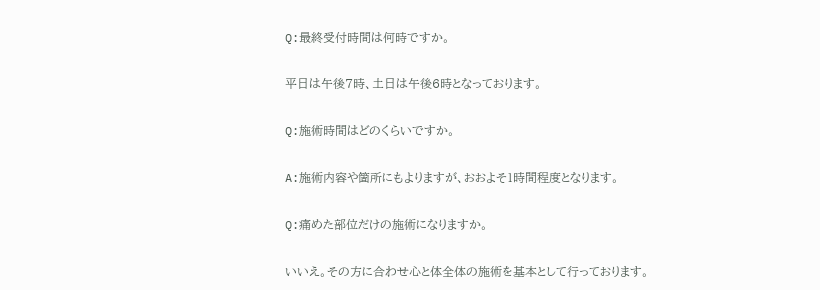Q:最終受付時間は何時ですか。

平日は午後7時、土日は午後6時となっております。

Q:施術時間はどのくらいですか。

A:施術内容や箇所にもよりますが、おおよそ1時間程度となります。

Q:痛めた部位だけの施術になりますか。

いいえ。その方に合わせ心と体全体の施術を基本として行っております。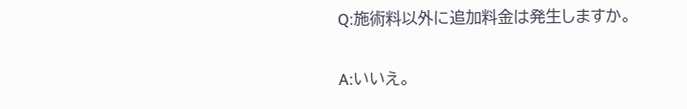Q:施術料以外に追加料金は発生しますか。

A:いいえ。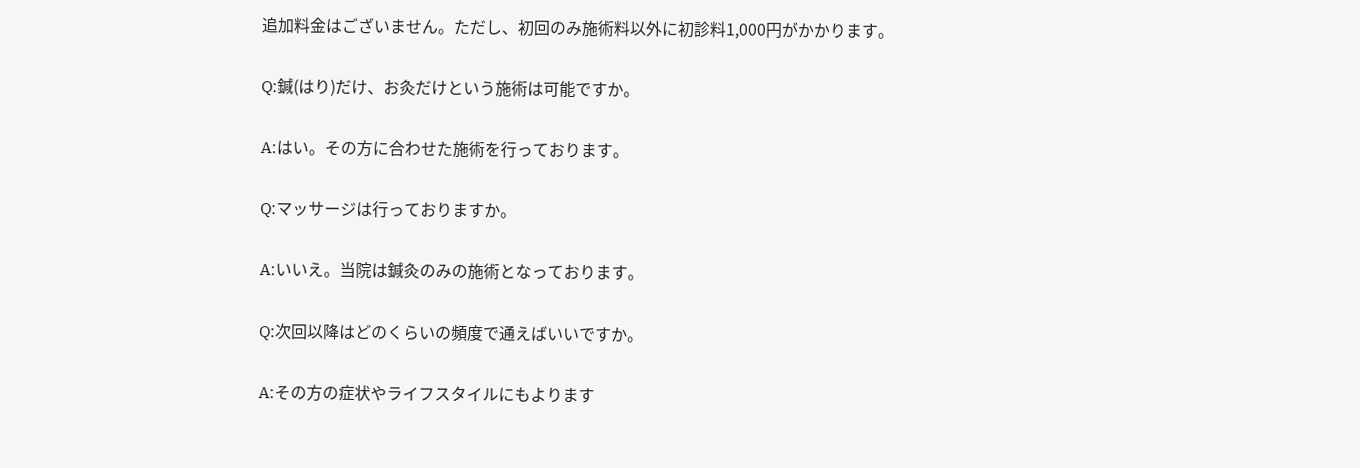追加料金はございません。ただし、初回のみ施術料以外に初診料1,000円がかかります。

Q:鍼(はり)だけ、お灸だけという施術は可能ですか。

A:はい。その方に合わせた施術を行っております。

Q:マッサージは行っておりますか。

A:いいえ。当院は鍼灸のみの施術となっております。

Q:次回以降はどのくらいの頻度で通えばいいですか。

A:その方の症状やライフスタイルにもよります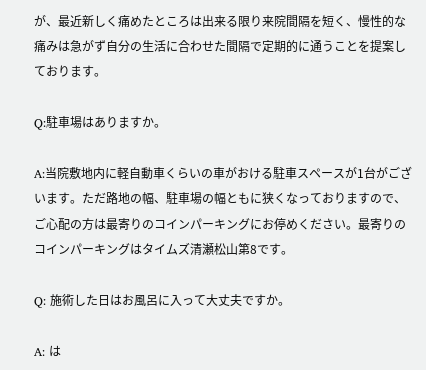が、最近新しく痛めたところは出来る限り来院間隔を短く、慢性的な痛みは急がず自分の生活に合わせた間隔で定期的に通うことを提案しております。

Q:駐車場はありますか。

A:当院敷地内に軽自動車くらいの車がおける駐車スペースが1台がございます。ただ路地の幅、駐車場の幅ともに狭くなっておりますので、ご心配の方は最寄りのコインパーキングにお停めください。最寄りのコインパーキングはタイムズ清瀬松山第8です。

Q: 施術した日はお風呂に入って大丈夫ですか。

A: は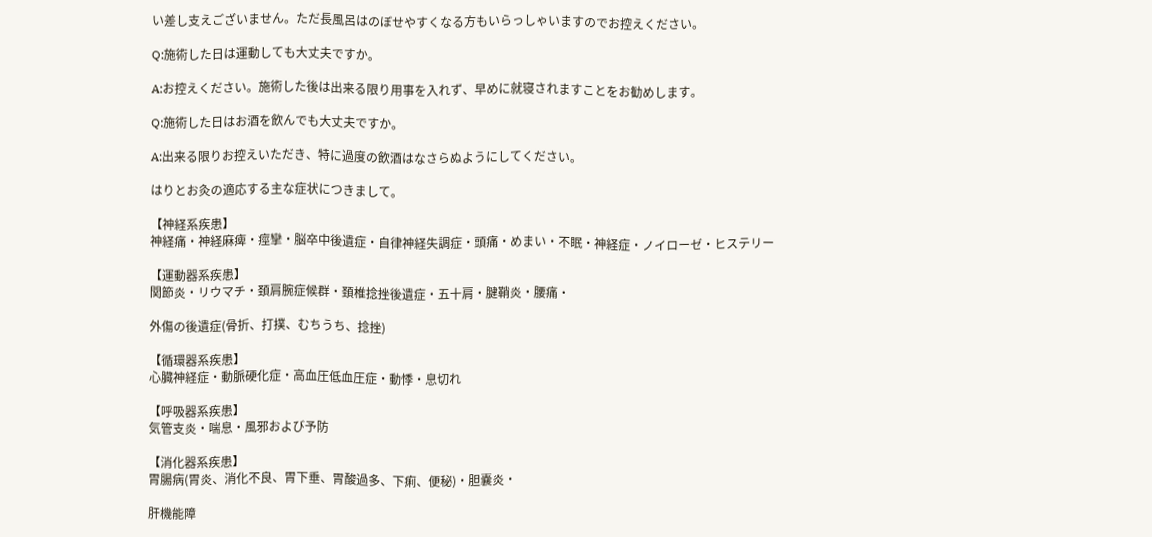い差し支えございません。ただ長風呂はのぼせやすくなる方もいらっしゃいますのでお控えください。

Q:施術した日は運動しても大丈夫ですか。

A:お控えください。施術した後は出来る限り用事を入れず、早めに就寝されますことをお勧めします。

Q:施術した日はお酒を飲んでも大丈夫ですか。

A:出来る限りお控えいただき、特に過度の飲酒はなさらぬようにしてください。

はりとお灸の適応する主な症状につきまして。

【神経系疾患】
神経痛・神経麻痺・痙攣・脳卒中後遺症・自律神経失調症・頭痛・めまい・不眠・神経症・ノイローゼ・ヒステリー

【運動器系疾患】
関節炎・リウマチ・頚肩腕症候群・頚椎捻挫後遺症・五十肩・腱鞘炎・腰痛・

外傷の後遺症(骨折、打撲、むちうち、捻挫)

【循環器系疾患】
心臓神経症・動脈硬化症・高血圧低血圧症・動悸・息切れ

【呼吸器系疾患】
気管支炎・喘息・風邪および予防

【消化器系疾患】
胃腸病(胃炎、消化不良、胃下垂、胃酸過多、下痢、便秘)・胆嚢炎・

肝機能障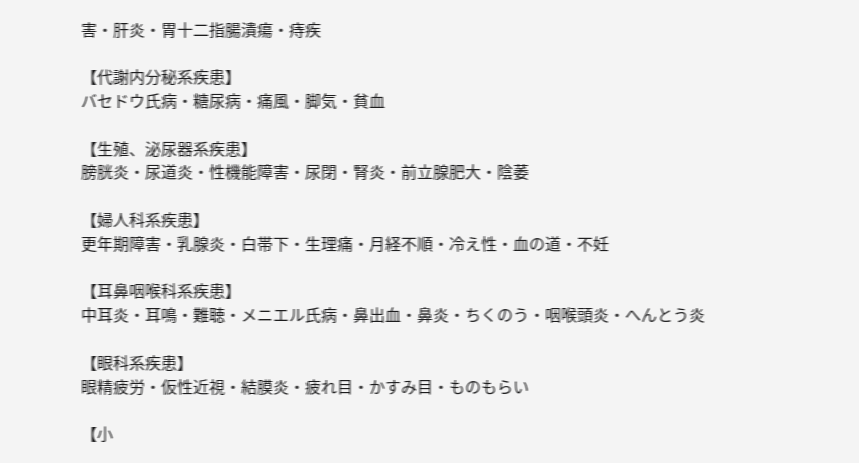害・肝炎・胃十二指腸潰瘍・痔疾

【代謝内分秘系疾患】
バセドウ氏病・糖尿病・痛風・脚気・貧血

【生殖、泌尿器系疾患】
膀胱炎・尿道炎・性機能障害・尿閉・腎炎・前立腺肥大・陰萎

【婦人科系疾患】
更年期障害・乳腺炎・白帯下・生理痛・月経不順・冷え性・血の道・不妊

【耳鼻咽喉科系疾患】
中耳炎・耳鳴・難聴・メニエル氏病・鼻出血・鼻炎・ちくのう・咽喉頭炎・へんとう炎

【眼科系疾患】
眼精疲労・仮性近視・結膜炎・疲れ目・かすみ目・ものもらい

【小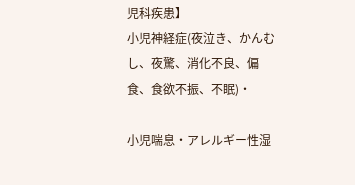児科疾患】
小児神経症(夜泣き、かんむし、夜驚、消化不良、偏食、食欲不振、不眠)・

小児喘息・アレルギー性湿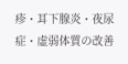疹・耳下腺炎・夜尿症・虚弱体質の改善